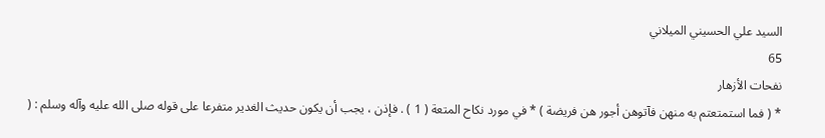السيد علي الحسيني الميلاني
65
نفحات الأزهار
* ( فما استمتعتم به منهن فآتوهن أجور هن فريضة ) * في مورد نكاح المتعة ( 1 ) . فإذن ، يجب أن يكون حديث الغدير متفرعا على قوله صلى الله عليه وآله وسلم : (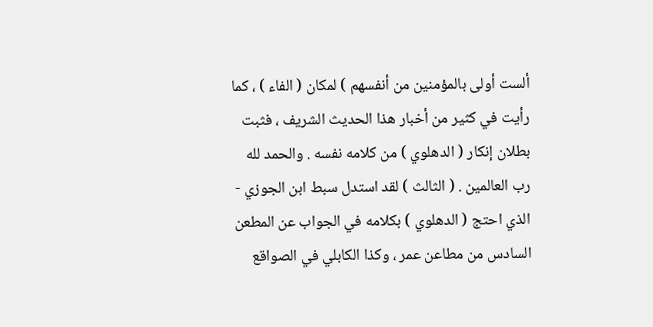ألست أولى بالمؤمنين من أنفسهم ) لمكان ( الفاء ) ، كما رأيت في كثير من أخبار هذا الحديث الشريف ، فثبت بطلان إنكار ( الدهلوي ) من كلامه نفسه . والحمد لله رب العالمين . ( الثالث ) لقد استدل سبط ابن الجوزي - الذي احتج ( الدهلوي ) بكلامه في الجواب عن المطعن السادس من مطاعن عمر ، وكذا الكابلي في الصواقع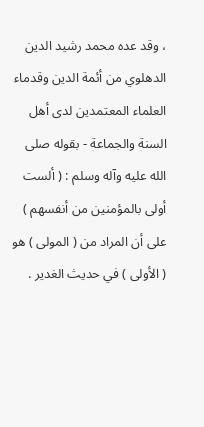، وقد عده محمد رشيد الدين الدهلوي من أئمة الدين وقدماء العلماء المعتمدين لدى أهل السنة والجماعة - بقوله صلى الله عليه وآله وسلم : ( ألست أولى بالمؤمنين من أنفسهم ) على أن المراد من ( المولى ) هو ( الأولى ) في حديث الغدير .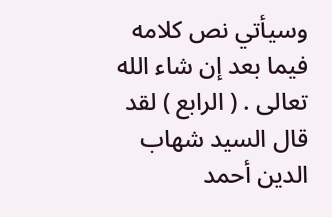وسيأتي نص كلامه فيما بعد إن شاء الله تعالى . ( الرابع ) لقد قال السيد شهاب الدين أحمد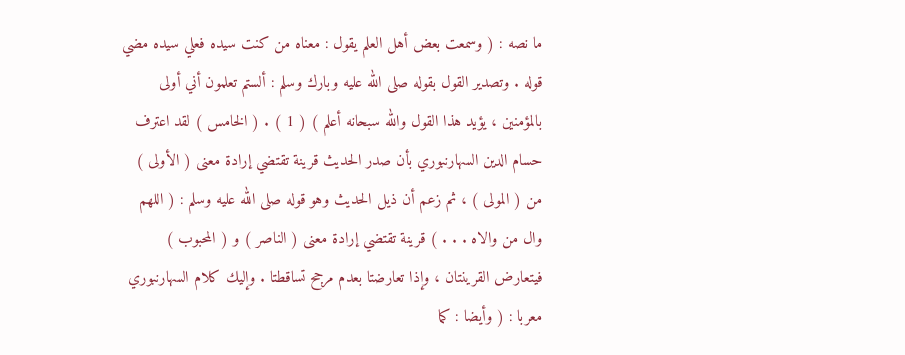ما نصه : ( وسمعت بعض أهل العلم يقول : معناه من كنت سيده فعلي سيده مضي قوله . وتصدير القول بقوله صلى الله عليه وبارك وسلم : ألستم تعلمون أني أولى بالمؤمنين ، يؤيد هذا القول والله سبحانه أعلم ) ( 1 ) . ( الخامس ) لقد اعترف حسام الدين السهارنبوري بأن صدر الحديث قرينة تقتضي إرادة معنى ( الأولى ) من ( المولى ) ، ثم زعم أن ذيل الحديث وهو قوله صلى الله عليه وسلم : ( اللهم وال من والاه . . . ) قرينة تقتضي إرادة معنى ( الناصر ) و ( المحبوب ) فيتعارض القرينتان ، وإذا تعارضتا بعدم مرجح تساقطتا . وإليك كلام السهارنبوري معربا : ( وأيضا : كما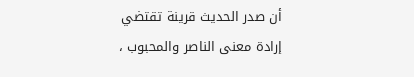أن صدر الحديث قرينة تقتضي إرادة معنى الناصر والمحبوب ،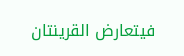فيتعارض القرينتان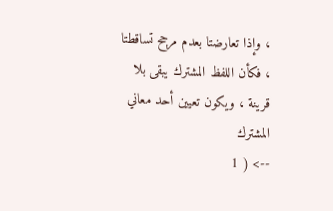، وإذا تعارضتا بعدم مرجح تساقطتا ، فكأن اللفظ المشترك يبقى بلا قرينة ، ويكون تعيين أحد معاني المشترك
--> ( 1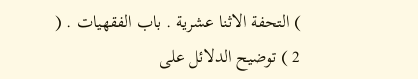) التحفة الاثنا عشرية . باب الفقهيات . ( 2 ) توضيح الدلائل على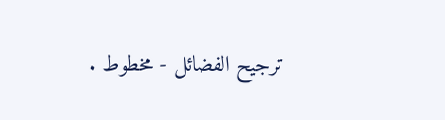ترجيح الفضائل - مخطوط .